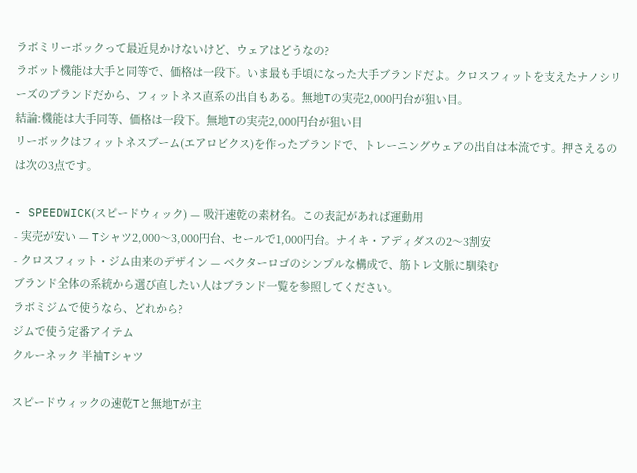ラボミリーボックって最近見かけないけど、ウェアはどうなの?
ラボット機能は大手と同等で、価格は一段下。いま最も手頃になった大手ブランドだよ。クロスフィットを支えたナノシリーズのブランドだから、フィットネス直系の出自もある。無地Tの実売2,000円台が狙い目。
結論:機能は大手同等、価格は一段下。無地Tの実売2,000円台が狙い目
リーボックはフィットネスブーム(エアロビクス)を作ったブランドで、トレーニングウェアの出自は本流です。押さえるのは次の3点です。

- SPEEDWICK(スピードウィック) — 吸汗速乾の素材名。この表記があれば運動用
- 実売が安い — Tシャツ2,000〜3,000円台、セールで1,000円台。ナイキ・アディダスの2〜3割安
- クロスフィット・ジム由来のデザイン — ベクターロゴのシンプルな構成で、筋トレ文脈に馴染む
ブランド全体の系統から選び直したい人はブランド一覧を参照してください。
ラボミジムで使うなら、どれから?
ジムで使う定番アイテム
クルーネック 半袖Tシャツ

スピードウィックの速乾Tと無地Tが主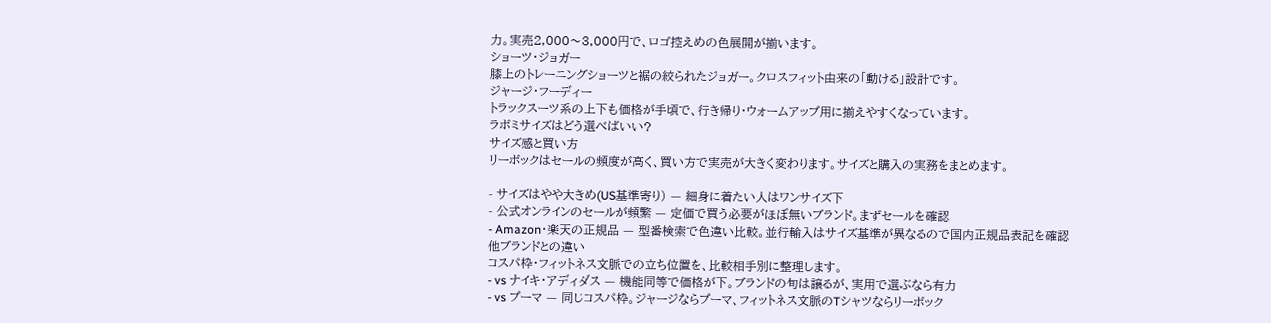力。実売2,000〜3,000円で、ロゴ控えめの色展開が揃います。
ショーツ・ジョガー
膝上のトレーニングショーツと裾の絞られたジョガー。クロスフィット由来の「動ける」設計です。
ジャージ・フーディー
トラックスーツ系の上下も価格が手頃で、行き帰り・ウォームアップ用に揃えやすくなっています。
ラボミサイズはどう選べばいい?
サイズ感と買い方
リーボックはセールの頻度が高く、買い方で実売が大きく変わります。サイズと購入の実務をまとめます。

- サイズはやや大きめ(US基準寄り) — 細身に着たい人はワンサイズ下
- 公式オンラインのセールが頻繁 — 定価で買う必要がほぼ無いブランド。まずセールを確認
- Amazon・楽天の正規品 — 型番検索で色違い比較。並行輸入はサイズ基準が異なるので国内正規品表記を確認
他ブランドとの違い
コスパ枠・フィットネス文脈での立ち位置を、比較相手別に整理します。
- vs ナイキ・アディダス — 機能同等で価格が下。ブランドの旬は譲るが、実用で選ぶなら有力
- vs プーマ — 同じコスパ枠。ジャージならプーマ、フィットネス文脈のTシャツならリーボック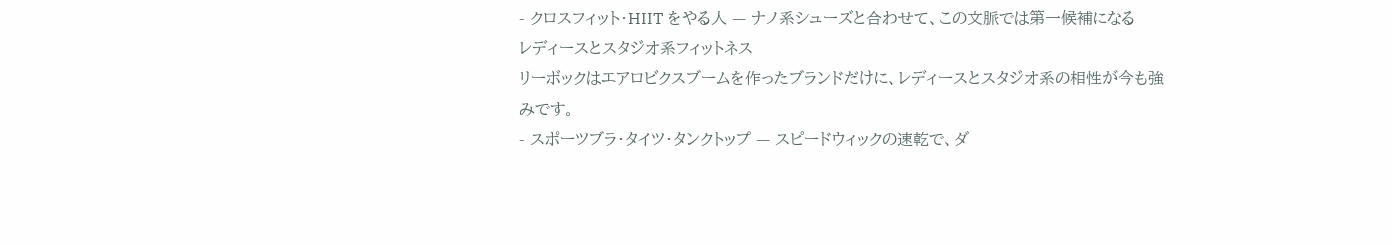- クロスフィット・HIIT をやる人 — ナノ系シューズと合わせて、この文脈では第一候補になる
レディースとスタジオ系フィットネス
リーボックはエアロビクスブームを作ったブランドだけに、レディースとスタジオ系の相性が今も強みです。
- スポーツブラ・タイツ・タンクトップ — スピードウィックの速乾で、ダ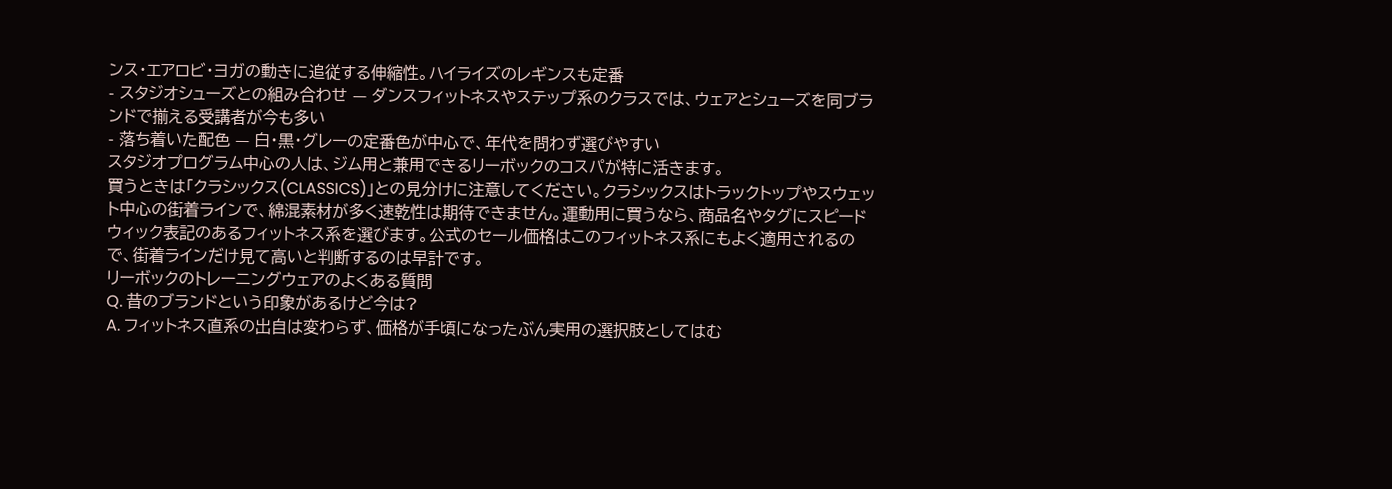ンス・エアロビ・ヨガの動きに追従する伸縮性。ハイライズのレギンスも定番
- スタジオシューズとの組み合わせ — ダンスフィットネスやステップ系のクラスでは、ウェアとシューズを同ブランドで揃える受講者が今も多い
- 落ち着いた配色 — 白・黒・グレーの定番色が中心で、年代を問わず選びやすい
スタジオプログラム中心の人は、ジム用と兼用できるリーボックのコスパが特に活きます。
買うときは「クラシックス(CLASSICS)」との見分けに注意してください。クラシックスはトラックトップやスウェット中心の街着ラインで、綿混素材が多く速乾性は期待できません。運動用に買うなら、商品名やタグにスピードウィック表記のあるフィットネス系を選びます。公式のセール価格はこのフィットネス系にもよく適用されるので、街着ラインだけ見て高いと判断するのは早計です。
リーボックのトレーニングウェアのよくある質問
Q. 昔のブランドという印象があるけど今は?
A. フィットネス直系の出自は変わらず、価格が手頃になったぶん実用の選択肢としてはむ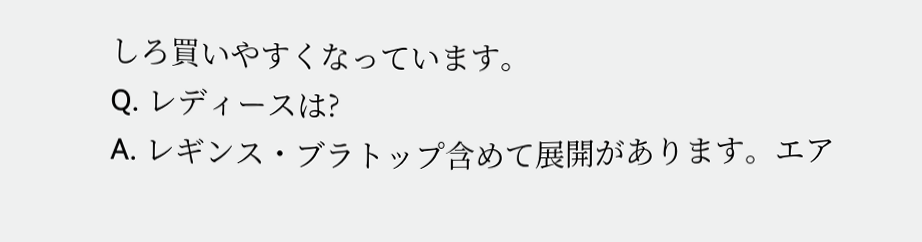しろ買いやすくなっています。
Q. レディースは?
A. レギンス・ブラトップ含めて展開があります。エア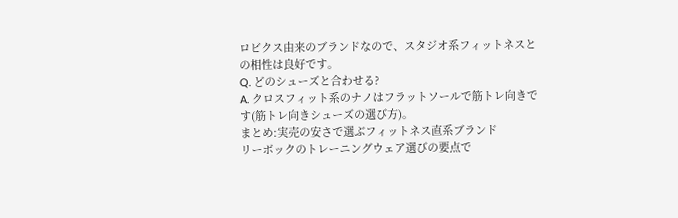ロビクス由来のブランドなので、スタジオ系フィットネスとの相性は良好です。
Q. どのシューズと合わせる?
A. クロスフィット系のナノはフラットソールで筋トレ向きです(筋トレ向きシューズの選び方)。
まとめ:実売の安さで選ぶフィットネス直系ブランド
リーボックのトレーニングウェア選びの要点で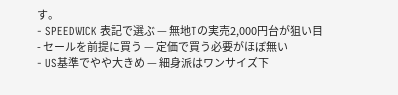す。
- SPEEDWICK 表記で選ぶ — 無地Tの実売2,000円台が狙い目
- セールを前提に買う — 定価で買う必要がほぼ無い
- US基準でやや大きめ — 細身派はワンサイズ下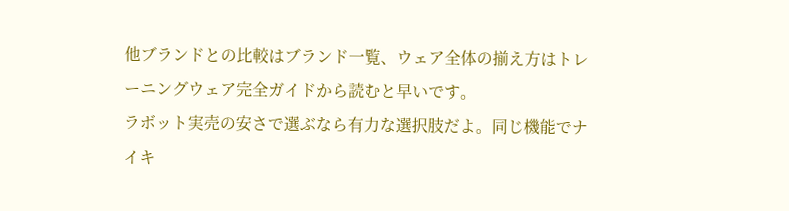他ブランドとの比較はブランド一覧、ウェア全体の揃え方はトレーニングウェア完全ガイドから読むと早いです。
ラボット実売の安さで選ぶなら有力な選択肢だよ。同じ機能でナイキ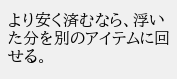より安く済むなら、浮いた分を別のアイテムに回せる。